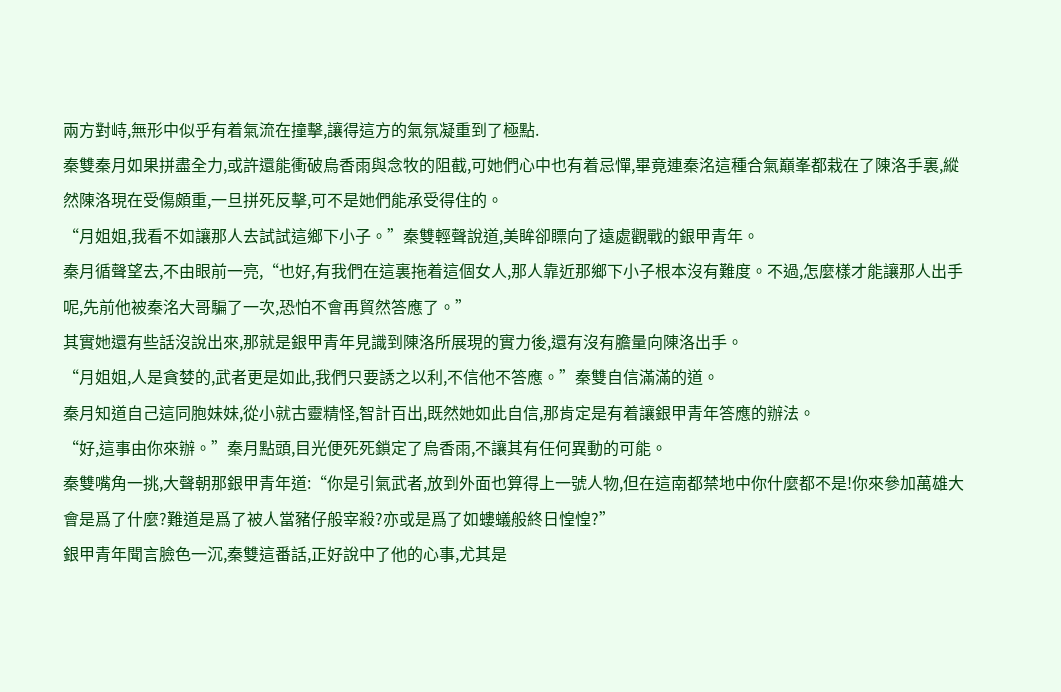兩方對峙,無形中似乎有着氣流在撞擊,讓得這方的氣氛凝重到了極點.
秦雙秦月如果拼盡全力,或許還能衝破烏香雨與念牧的阻截,可她們心中也有着忌憚,畢竟連秦洺這種合氣巔峯都栽在了陳洛手裏,縱然陳洛現在受傷頗重,一旦拼死反擊,可不是她們能承受得住的。
“月姐姐,我看不如讓那人去試試這鄉下小子。”秦雙輕聲說道,美眸卻瞟向了遠處觀戰的銀甲青年。
秦月循聲望去,不由眼前一亮,“也好,有我們在這裏拖着這個女人,那人靠近那鄉下小子根本沒有難度。不過,怎麼樣才能讓那人出手呢,先前他被秦洺大哥騙了一次,恐怕不會再貿然答應了。”
其實她還有些話沒說出來,那就是銀甲青年見識到陳洛所展現的實力後,還有沒有膽量向陳洛出手。
“月姐姐,人是貪婪的,武者更是如此,我們只要誘之以利,不信他不答應。”秦雙自信滿滿的道。
秦月知道自己這同胞妹妹,從小就古靈精怪,智計百出,既然她如此自信,那肯定是有着讓銀甲青年答應的辦法。
“好,這事由你來辦。”秦月點頭,目光便死死鎖定了烏香雨,不讓其有任何異動的可能。
秦雙嘴角一挑,大聲朝那銀甲青年道:“你是引氣武者,放到外面也算得上一號人物,但在這南都禁地中你什麼都不是!你來參加萬雄大會是爲了什麼?難道是爲了被人當豬仔般宰殺?亦或是爲了如螻蟻般終日惶惶?”
銀甲青年聞言臉色一沉,秦雙這番話,正好說中了他的心事,尤其是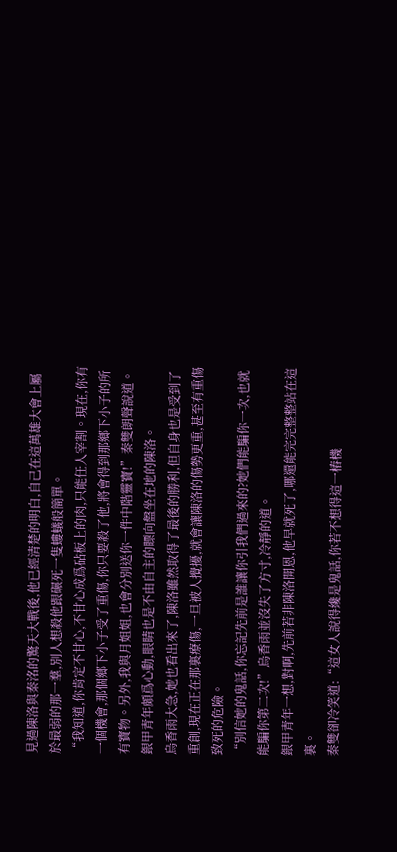見過陳洛與秦洺的驚天大戰後,他已經清楚的明白,自己在這萬雄大會上屬於最弱的那一羣,別人想殺他跟碾死一隻螻蟻般簡單。
“我知道,你肯定不甘心,不甘心成爲砧板上的肉,只能任人宰割。現在,你有一個機會,那個鄉下小子受了重傷,你只要殺了他,將會得到那鄉下小子的所有寶物。另外,我與月姐姐,也會分別送你一件中階靈寶!”秦雙朗聲說道。
銀甲青年頗爲心動,眼睛也是不由自主的瞟向盤坐在地的陳洛。
烏香雨大急,她也看出來了,陳洛雖然取得了最後的勝利,但自身也是受到了重創,現在正在那裏療傷,一旦被人攪擾,就會讓陳洛的傷勢更重,甚至有重傷致死的危險。
“別信她的鬼話,你忘記先前是誰讓你引我們過來的?她們能騙你一次,也就能騙你第二次!”烏香雨並沒失了方寸,冷靜的道。
銀甲青年一想,對啊,先前若非陳洛開恩,他早就死了,哪還能完完整整站在這裏。
秦雙卻冷笑道:“這女人說得纔是鬼話,你若不想得這一樁機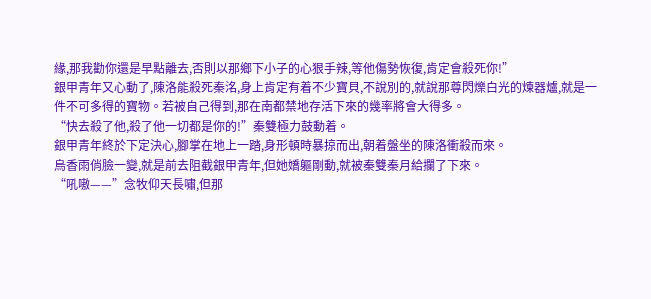緣,那我勸你還是早點離去,否則以那鄉下小子的心狠手辣,等他傷勢恢復,肯定會殺死你!”
銀甲青年又心動了,陳洛能殺死秦洺,身上肯定有着不少寶貝,不說別的,就說那尊閃爍白光的煉器爐,就是一件不可多得的寶物。若被自己得到,那在南都禁地存活下來的幾率將會大得多。
“快去殺了他,殺了他一切都是你的!”秦雙極力鼓動着。
銀甲青年終於下定決心,腳掌在地上一踏,身形頓時暴掠而出,朝着盤坐的陳洛衝殺而來。
烏香雨俏臉一變,就是前去阻截銀甲青年,但她嬌軀剛動,就被秦雙秦月給攔了下來。
“吼嗷——”念牧仰天長嘯,但那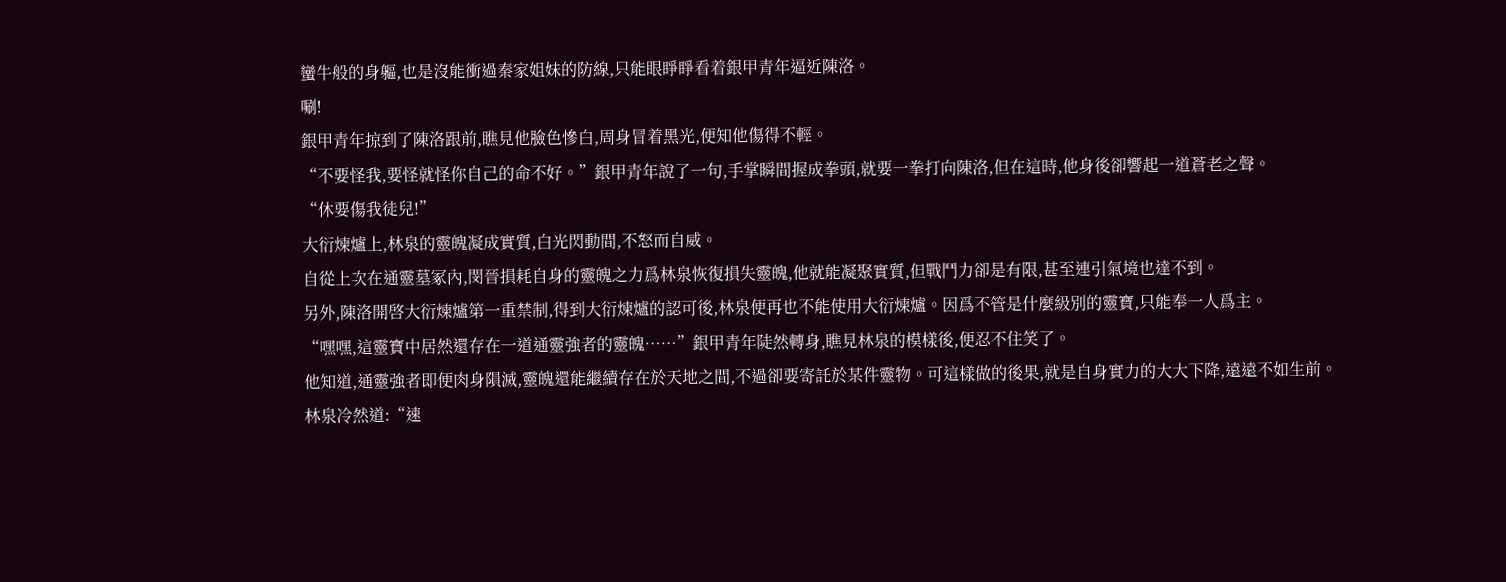蠻牛般的身軀,也是沒能衝過秦家姐妹的防線,只能眼睜睜看着銀甲青年逼近陳洛。
唰!
銀甲青年掠到了陳洛跟前,瞧見他臉色慘白,周身冒着黑光,便知他傷得不輕。
“不要怪我,要怪就怪你自己的命不好。”銀甲青年說了一句,手掌瞬間握成拳頭,就要一拳打向陳洛,但在這時,他身後卻響起一道蒼老之聲。
“休要傷我徒兒!”
大衍煉爐上,林泉的靈魄凝成實質,白光閃動間,不怒而自威。
自從上次在通靈墓冢內,閔晉損耗自身的靈魄之力爲林泉恢復損失靈魄,他就能凝聚實質,但戰鬥力卻是有限,甚至連引氣境也達不到。
另外,陳洛開啓大衍煉爐第一重禁制,得到大衍煉爐的認可後,林泉便再也不能使用大衍煉爐。因爲不管是什麼級別的靈寶,只能奉一人爲主。
“嘿嘿,這靈寶中居然還存在一道通靈強者的靈魄……”銀甲青年陡然轉身,瞧見林泉的模樣後,便忍不住笑了。
他知道,通靈強者即便肉身隕滅,靈魄還能繼續存在於天地之間,不過卻要寄託於某件靈物。可這樣做的後果,就是自身實力的大大下降,遠遠不如生前。
林泉冷然道:“速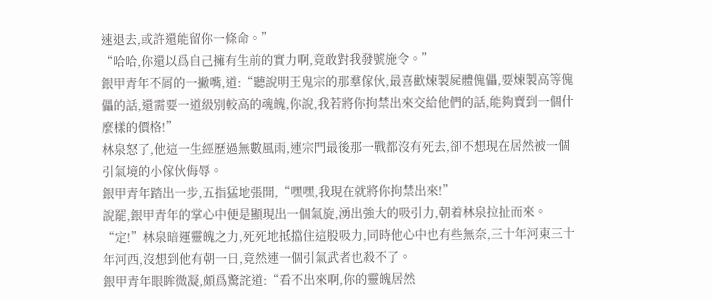速退去,或許還能留你一條命。”
“哈哈,你還以爲自己擁有生前的實力啊,竟敢對我發號施令。”
銀甲青年不屑的一撇嘴,道:“聽說明王鬼宗的那羣傢伙,最喜歡煉製屍體傀儡,要煉製高等傀儡的話,還需要一道級別較高的魂魄,你說,我若將你拘禁出來交給他們的話,能夠賣到一個什麼樣的價格!”
林泉怒了,他這一生經歷過無數風雨,連宗門最後那一戰都沒有死去,卻不想現在居然被一個引氣境的小傢伙侮辱。
銀甲青年踏出一步,五指猛地張開,“嘿嘿,我現在就將你拘禁出來!”
說罷,銀甲青年的掌心中便是顯現出一個氣旋,湧出強大的吸引力,朝着林泉拉扯而來。
“定!”林泉暗運靈魄之力,死死地抵擋住這股吸力,同時他心中也有些無奈,三十年河東三十年河西,沒想到他有朝一日,竟然連一個引氣武者也殺不了。
銀甲青年眼眸微凝,頗爲驚詫道:“看不出來啊,你的靈魄居然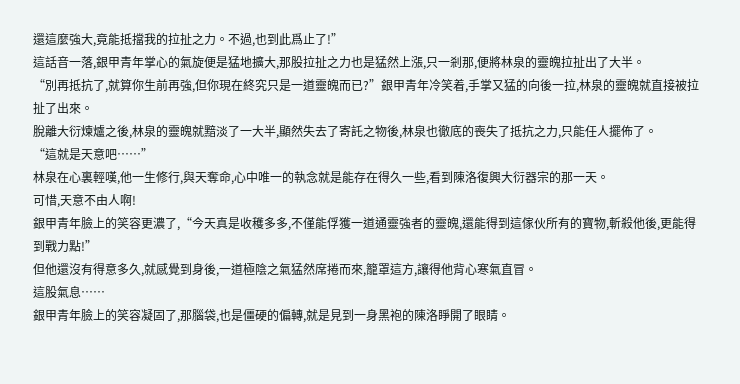還這麼強大,竟能抵擋我的拉扯之力。不過,也到此爲止了!”
這話音一落,銀甲青年掌心的氣旋便是猛地擴大,那股拉扯之力也是猛然上漲,只一剎那,便將林泉的靈魄拉扯出了大半。
“別再抵抗了,就算你生前再強,但你現在終究只是一道靈魄而已?”銀甲青年冷笑着,手掌又猛的向後一拉,林泉的靈魄就直接被拉扯了出來。
脫離大衍煉爐之後,林泉的靈魄就黯淡了一大半,顯然失去了寄託之物後,林泉也徹底的喪失了抵抗之力,只能任人擺佈了。
“這就是天意吧……”
林泉在心裏輕嘆,他一生修行,與天奪命,心中唯一的執念就是能存在得久一些,看到陳洛復興大衍器宗的那一天。
可惜,天意不由人啊!
銀甲青年臉上的笑容更濃了,“今天真是收穫多多,不僅能俘獲一道通靈強者的靈魄,還能得到這傢伙所有的寶物,斬殺他後,更能得到戰力點!”
但他還沒有得意多久,就感覺到身後,一道極陰之氣猛然席捲而來,籠罩這方,讓得他背心寒氣直冒。
這股氣息……
銀甲青年臉上的笑容凝固了,那腦袋,也是僵硬的偏轉,就是見到一身黑袍的陳洛睜開了眼睛。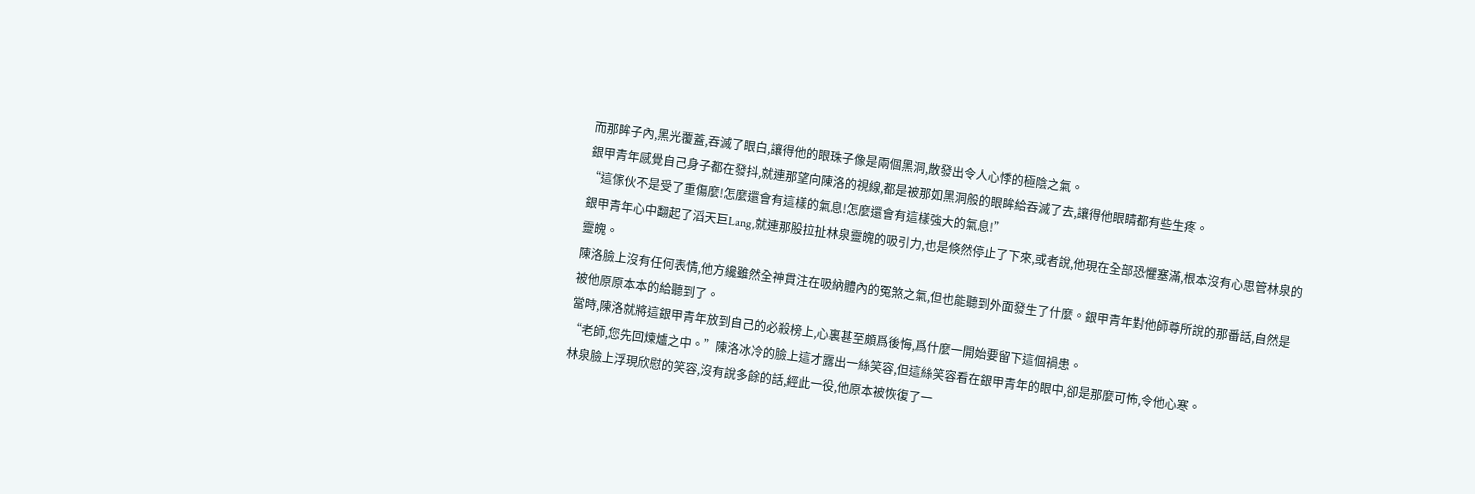而那眸子內,黑光覆蓋,吞滅了眼白,讓得他的眼珠子像是兩個黑洞,散發出令人心悸的極陰之氣。
銀甲青年感覺自己身子都在發抖,就連那望向陳洛的視線,都是被那如黑洞般的眼眸給吞滅了去,讓得他眼睛都有些生疼。
“這傢伙不是受了重傷麼!怎麼還會有這樣的氣息!怎麼還會有這樣強大的氣息!”
銀甲青年心中翻起了滔天巨Lang,就連那股拉扯林泉靈魄的吸引力,也是倏然停止了下來,或者說,他現在全部恐懼塞滿,根本沒有心思管林泉的靈魄。
陳洛臉上沒有任何表情,他方纔雖然全神貫注在吸納體內的冤煞之氣,但也能聽到外面發生了什麼。銀甲青年對他師尊所說的那番話,自然是被他原原本本的給聽到了。
當時,陳洛就將這銀甲青年放到自己的必殺榜上,心裏甚至頗爲後悔,爲什麼一開始要留下這個禍患。
“老師,您先回煉爐之中。”陳洛冰冷的臉上這才露出一絲笑容,但這絲笑容看在銀甲青年的眼中,卻是那麼可怖,令他心寒。
林泉臉上浮現欣慰的笑容,沒有說多餘的話,經此一役,他原本被恢復了一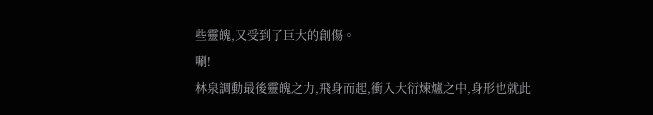些靈魄,又受到了巨大的創傷。
唰!
林泉調動最後靈魄之力,飛身而起,衝入大衍煉爐之中,身形也就此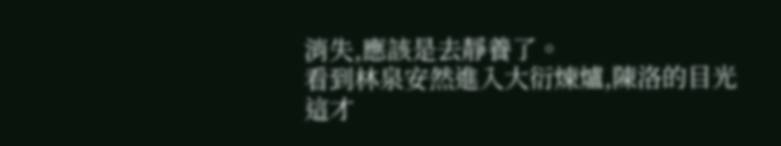消失,應該是去靜養了。
看到林泉安然進入大衍煉爐,陳洛的目光這才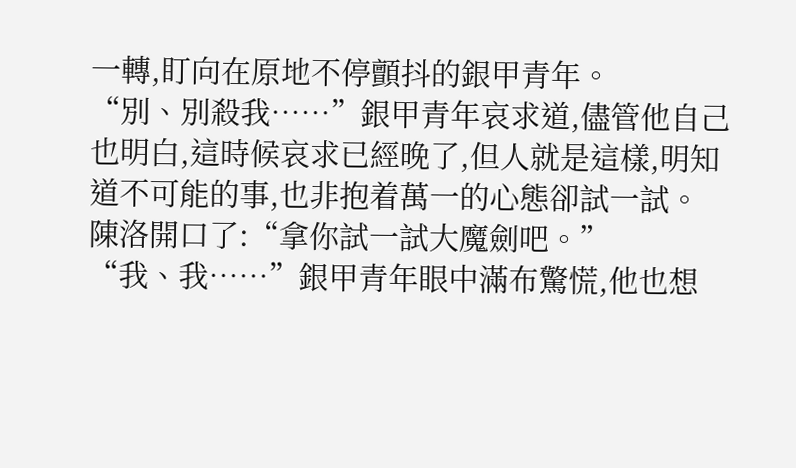一轉,盯向在原地不停顫抖的銀甲青年。
“別、別殺我……”銀甲青年哀求道,儘管他自己也明白,這時候哀求已經晚了,但人就是這樣,明知道不可能的事,也非抱着萬一的心態卻試一試。
陳洛開口了:“拿你試一試大魔劍吧。”
“我、我……”銀甲青年眼中滿布驚慌,他也想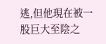逃,但他現在被一股巨大至陰之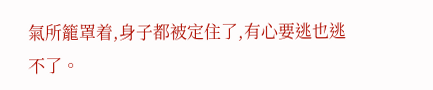氣所籠罩着,身子都被定住了,有心要逃也逃不了。